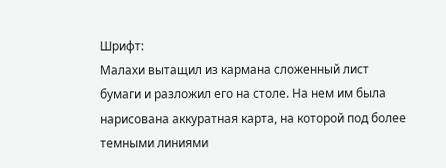Шрифт:
Малахи вытащил из кармана сложенный лист бумаги и разложил его на столе. На нем им была нарисована аккуратная карта, на которой под более темными линиями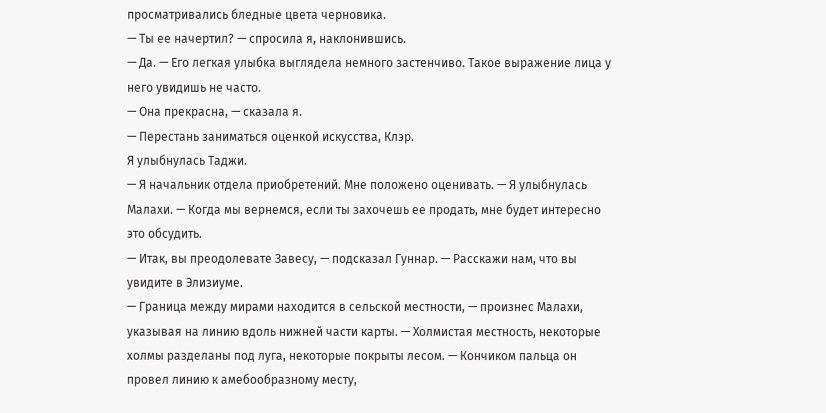просматривались бледные цвета черновика.
— Ты ее начертил? — спросила я, наклонившись.
— Да. — Его легкая улыбка выглядела немного застенчиво. Такое выражение лица у него увидишь не часто.
— Она прекрасна, — сказала я.
— Перестань заниматься оценкой искусства, Клэр.
Я улыбнулась Таджи.
— Я начальник отдела приобретений. Мне положено оценивать. — Я улыбнулась Малахи. — Когда мы вернемся, если ты захочешь ее продать, мне будет интересно это обсудить.
— Итак, вы преодолевате Завесу, — подсказал Гуннар. — Расскажи нам, что вы увидите в Элизиуме.
— Граница между мирами находится в сельской местности, — произнес Малахи, указывая на линию вдоль нижней части карты. — Холмистая местность, некоторые холмы разделаны под луга, некоторые покрыты лесом. — Кончиком пальца он провел линию к амебообразному месту,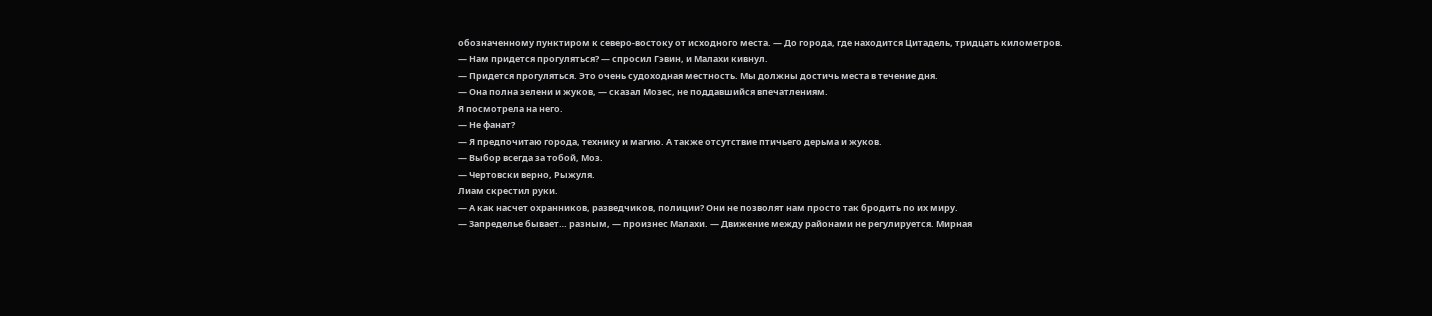обозначенному пунктиром к северо-востоку от исходного места. — До города, где находится Цитадель, тридцать километров.
— Нам придется прогуляться? — спросил Гэвин, и Малахи кивнул.
— Придется прогуляться. Это очень судоходная местность. Мы должны достичь места в течение дня.
— Она полна зелени и жуков, — сказал Мозес, не поддавшийся впечатлениям.
Я посмотрела на него.
— Не фанат?
— Я предпочитаю города, технику и магию. А также отсутствие птичьего дерьма и жуков.
— Выбор всегда за тобой, Моз.
— Чертовски верно, Рыжуля.
Лиам скрестил руки.
— А как насчет охранников, разведчиков, полиции? Они не позволят нам просто так бродить по их миру.
— Запределье бывает… разным, — произнес Малахи. — Движение между районами не регулируется. Мирная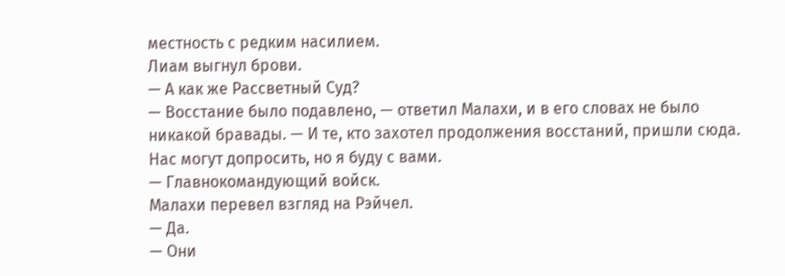местность с редким насилием.
Лиам выгнул брови.
— А как же Рассветный Суд?
— Восстание было подавлено, — ответил Малахи, и в его словах не было никакой бравады. — И те, кто захотел продолжения восстаний, пришли сюда. Нас могут допросить, но я буду с вами.
— Главнокомандующий войск.
Малахи перевел взгляд на Рэйчел.
— Да.
— Они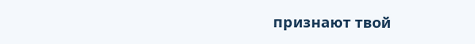признают твой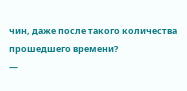чин, даже после такого количества прошедшего времени?
—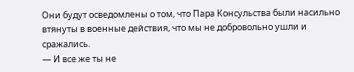Они будут осведомлены о том, что Пара Консульства были насильно втянуты в военные действия, что мы не добровольно ушли и сражались.
— И все же ты не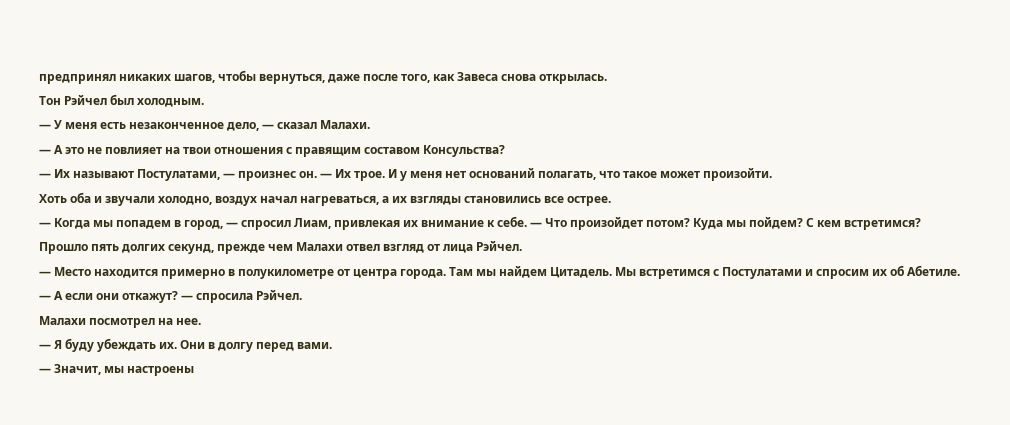предпринял никаких шагов, чтобы вернуться, даже после того, как Завеса снова открылась.
Тон Рэйчел был холодным.
— У меня есть незаконченное дело, — сказал Малахи.
— А это не повлияет на твои отношения с правящим составом Консульства?
— Их называют Постулатами, — произнес он. — Их трое. И у меня нет оснований полагать, что такое может произойти.
Хоть оба и звучали холодно, воздух начал нагреваться, а их взгляды становились все острее.
— Когда мы попадем в город, — спросил Лиам, привлекая их внимание к себе. — Что произойдет потом? Куда мы пойдем? С кем встретимся?
Прошло пять долгих секунд, прежде чем Малахи отвел взгляд от лица Рэйчел.
— Место находится примерно в полукилометре от центра города. Там мы найдем Цитадель. Мы встретимся с Постулатами и спросим их об Абетиле.
— А если они откажут? — спросила Рэйчел.
Малахи посмотрел на нее.
— Я буду убеждать их. Они в долгу перед вами.
— Значит, мы настроены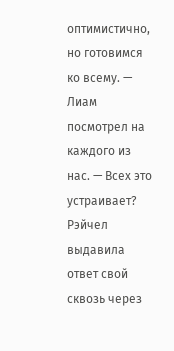оптимистично, но готовимся ко всему. — Лиам посмотрел на каждого из нас. — Всех это устраивает?
Рэйчел выдавила ответ свой сквозь через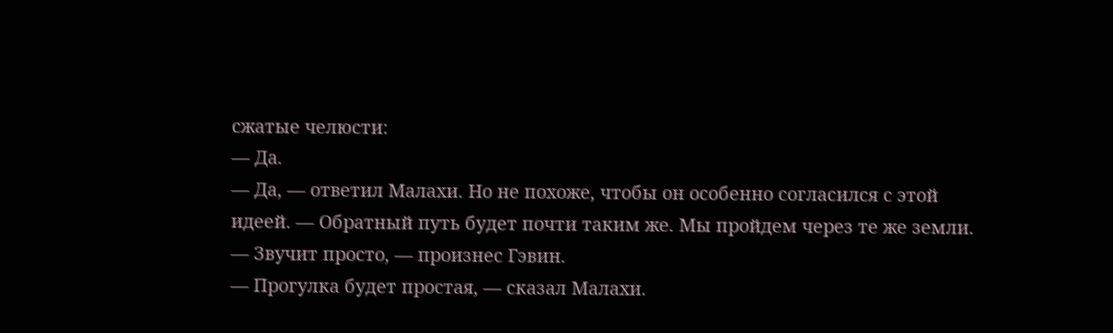сжатые челюсти:
— Да.
— Да, — ответил Малахи. Но не похоже, чтобы он особенно согласился с этой идеей. — Обратный путь будет почти таким же. Мы пройдем через те же земли.
— Звучит просто, — произнес Гэвин.
— Прогулка будет простая, — сказал Малахи.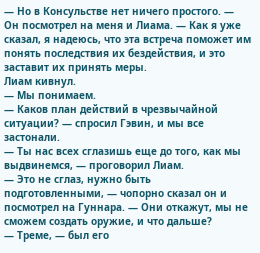— Но в Консульстве нет ничего простого. — Он посмотрел на меня и Лиама. — Как я уже сказал, я надеюсь, что эта встреча поможет им понять последствия их бездействия, и это заставит их принять меры.
Лиам кивнул.
— Мы понимаем.
— Каков план действий в чрезвычайной ситуации? — спросил Гэвин, и мы все застонали.
— Ты нас всех сглазишь еще до того, как мы выдвинемся, — проговорил Лиам.
— Это не сглаз, нужно быть подготовленными, — чопорно сказал он и посмотрел на Гуннара. — Они откажут, мы не сможем создать оружие, и что дальше?
— Треме, — был его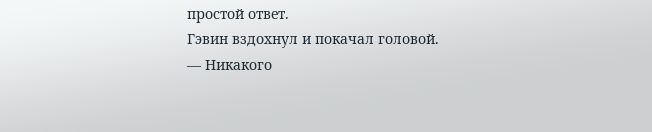простой ответ.
Гэвин вздохнул и покачал головой.
— Никакого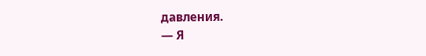давления.
— Я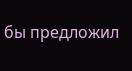бы предложил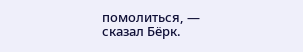помолиться, — сказал Бёрк.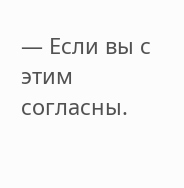— Если вы с этим согласны.